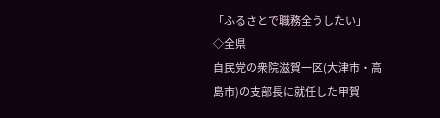「ふるさとで職務全うしたい」
◇全県
自民党の衆院滋賀一区(大津市・高島市)の支部長に就任した甲賀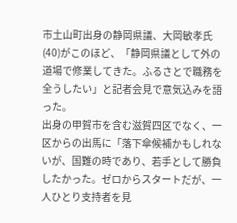市土山町出身の静岡県議、大岡敏孝氏(40)がこのほど、「静岡県議として外の道場で修業してきた。ふるさとで職務を全うしたい」と記者会見で意気込みを語った。
出身の甲賀市を含む滋賀四区でなく、一区からの出馬に「落下傘候補かもしれないが、国難の時であり、若手として勝負したかった。ゼロからスタートだが、一人ひとり支持者を見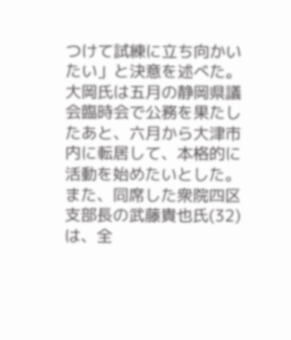つけて試練に立ち向かいたい」と決意を述べた。
大岡氏は五月の静岡県議会臨時会で公務を果たしたあと、六月から大津市内に転居して、本格的に活動を始めたいとした。
また、同席した衆院四区支部長の武藤貴也氏(32)は、全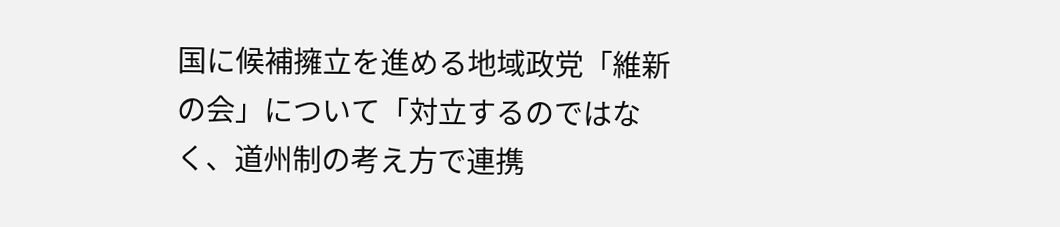国に候補擁立を進める地域政党「維新の会」について「対立するのではなく、道州制の考え方で連携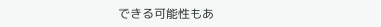できる可能性もあ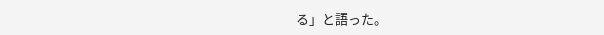る」と語った。